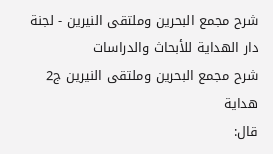شرح مجمع البحرين وملتقى النيرين - لجنة دار الهداية للأبحاث والدراسات
شرح مجمع البحرين وملتقى النيرين ج2 هداية
قال: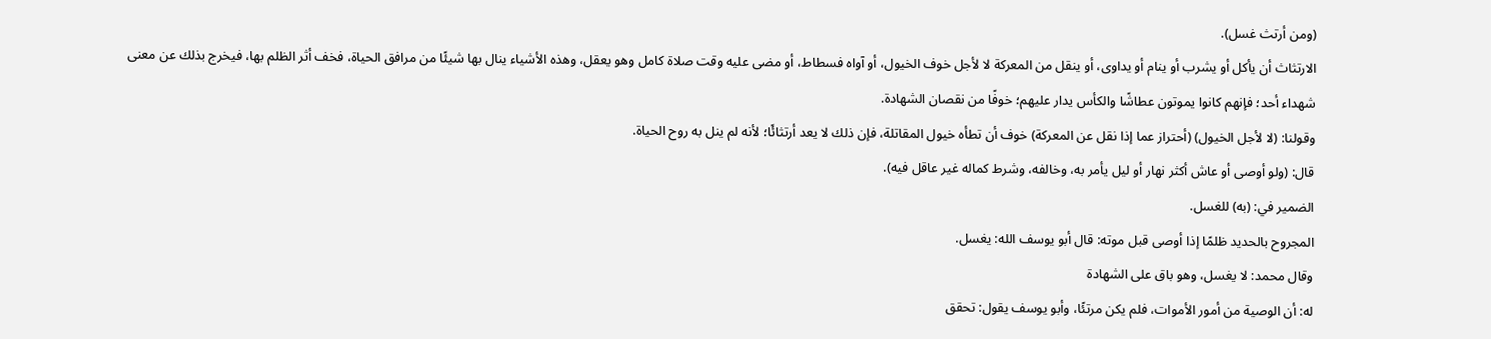(ومن أرتث غسل).
الارتثاث أن يأكل أو يشرب أو ينام أو يداوى، أو ينقل من المعركة لا لأجل خوف الخيول، أو آواه فسطاط، أو مضى عليه وقت صلاة كامل وهو يعقل، وهذه الأشياء ينال بها شيئًا من مرافق الحياة، فخف أثر الظلم بها، فيخرج بذلك عن معنى شهداء أحد؛ فإنهم كانوا يموتون عطاشًا والكأس يدار عليهم؛ خوفًا من نقصان الشهادة.
وقولنا: (لا لأجل الخيول) (أحتراز عما إذا نقل عن المعركة) خوف أن تطأه خيول المقاتلة، فإن ذلك لا يعد أرتثائًا؛ لأنه لم ينل به روح الحياة.
قال: (ولو أوصى أو عاش أكثر نهار أو ليل يأمر به، وخالفه، وشرط كماله غير عاقل فيه).
الضمير في: (به) للغسل.
المجروح بالحديد ظلمًا إذا أوصى قبل موته: قال أبو يوسف الله: يغسل.
وقال محمد: لا يغسل، وهو باق على الشهادة
له: أن الوصية من أمور الأموات، فلم يكن مرتئًا، وأبو يوسف يقول: تحقق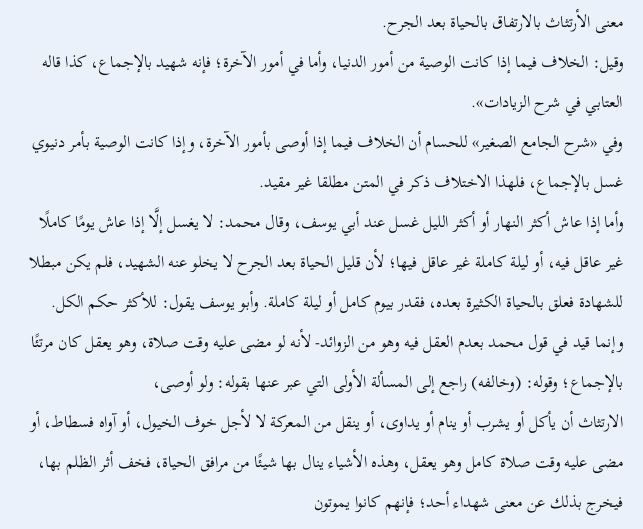معنى الأرتثاث بالارتفاق بالحياة بعد الجرح.
وقيل: الخلاف فيما إذا كانت الوصية من أمور الدنيا، وأما في أمور الآخرة؛ فإنه شهيد بالإجماع، كذا قاله العتابي في شرح الزيادات».
وفي «شرح الجامع الصغير» للحسام أن الخلاف فيما إذا أوصى بأمور الآخرة، وإذا كانت الوصية بأمر دنيوي غسل بالإجماع، فلهذا الاختلاف ذكر في المتن مطلقا غير مقيد.
وأما إذا عاش أكثر النهار أو أكثر الليل غسل عند أبي يوسف، وقال محمد: لا يغسل إلَّا إذا عاش يومًا كاملًا غير عاقل فيه، أو ليلة كاملة غير عاقل فيها؛ لأن قليل الحياة بعد الجرح لا يخلو عنه الشهيد، فلم يكن مبطلا للشهادة فعلق بالحياة الكثيرة بعده، فقدر بيوم كامل أو ليلة كاملة. وأبو يوسف يقول: للأكثر حكم الكل.
وإنما قيد في قول محمد بعدم العقل فيه وهو من الزوائد- لأنه لو مضى عليه وقت صلاة، وهو يعقل كان مرتئًا بالإجماع؛ وقوله: (وخالفه) راجع إلى المسألة الأولى التي عبر عنها بقوله: ولو أوصى،
الارتثاث أن يأكل أو يشرب أو ينام أو يداوى، أو ينقل من المعركة لا لأجل خوف الخيول، أو آواه فسطاط، أو مضى عليه وقت صلاة كامل وهو يعقل، وهذه الأشياء ينال بها شيئًا من مرافق الحياة، فخف أثر الظلم بها، فيخرج بذلك عن معنى شهداء أحد؛ فإنهم كانوا يموتون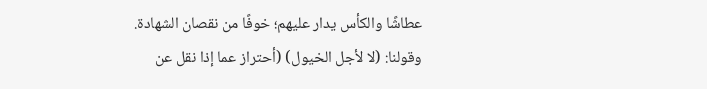عطاشًا والكأس يدار عليهم؛ خوفًا من نقصان الشهادة.
وقولنا: (لا لأجل الخيول) (أحتراز عما إذا نقل عن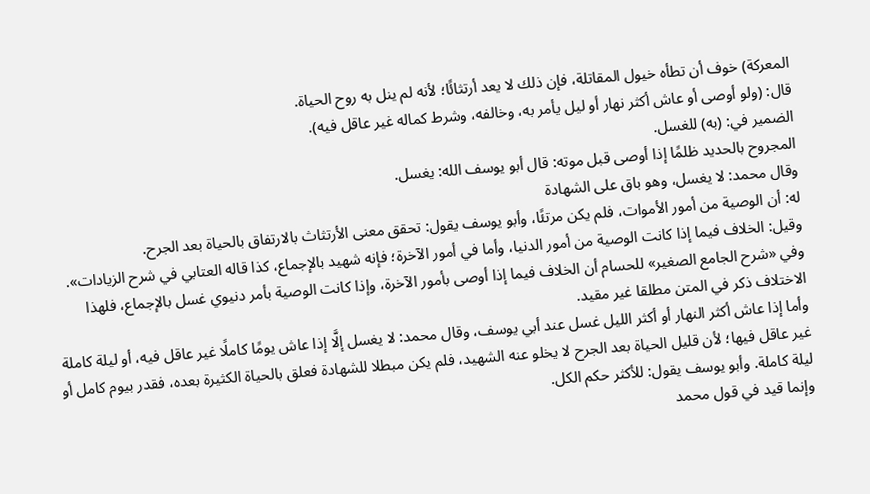المعركة) خوف أن تطأه خيول المقاتلة، فإن ذلك لا يعد أرتثائًا؛ لأنه لم ينل به روح الحياة.
قال: (ولو أوصى أو عاش أكثر نهار أو ليل يأمر به، وخالفه، وشرط كماله غير عاقل فيه).
الضمير في: (به) للغسل.
المجروح بالحديد ظلمًا إذا أوصى قبل موته: قال أبو يوسف الله: يغسل.
وقال محمد: لا يغسل، وهو باق على الشهادة
له: أن الوصية من أمور الأموات، فلم يكن مرتئًا، وأبو يوسف يقول: تحقق معنى الأرتثاث بالارتفاق بالحياة بعد الجرح.
وقيل: الخلاف فيما إذا كانت الوصية من أمور الدنيا، وأما في أمور الآخرة؛ فإنه شهيد بالإجماع، كذا قاله العتابي في شرح الزيادات».
وفي «شرح الجامع الصغير» للحسام أن الخلاف فيما إذا أوصى بأمور الآخرة، وإذا كانت الوصية بأمر دنيوي غسل بالإجماع، فلهذا الاختلاف ذكر في المتن مطلقا غير مقيد.
وأما إذا عاش أكثر النهار أو أكثر الليل غسل عند أبي يوسف، وقال محمد: لا يغسل إلَّا إذا عاش يومًا كاملًا غير عاقل فيه، أو ليلة كاملة غير عاقل فيها؛ لأن قليل الحياة بعد الجرح لا يخلو عنه الشهيد، فلم يكن مبطلا للشهادة فعلق بالحياة الكثيرة بعده، فقدر بيوم كامل أو ليلة كاملة. وأبو يوسف يقول: للأكثر حكم الكل.
وإنما قيد في قول محمد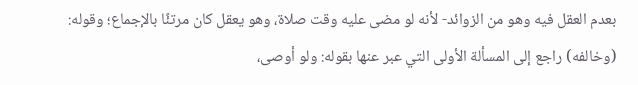بعدم العقل فيه وهو من الزوائد- لأنه لو مضى عليه وقت صلاة، وهو يعقل كان مرتئًا بالإجماع؛ وقوله: (وخالفه) راجع إلى المسألة الأولى التي عبر عنها بقوله: ولو أوصى،